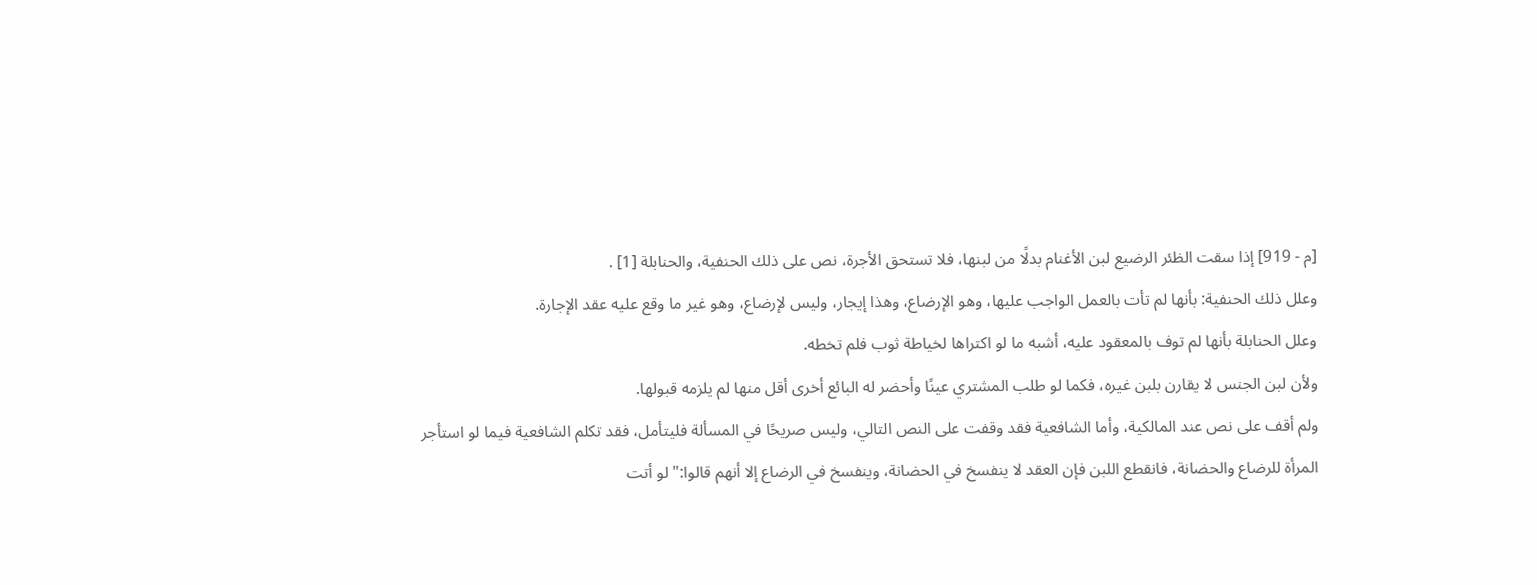[م - 919] إذا سقت الظئر الرضيع لبن الأغنام بدلًا من لبنها، فلا تستحق الأجرة، نص على ذلك الحنفية، والحنابلة [1] .
وعلل ذلك الحنفية: بأنها لم تأت بالعمل الواجب عليها، وهو الإرضاع، وهذا إيجار، وليس لإرضاع، وهو غير ما وقع عليه عقد الإجارة.
وعلل الحنابلة بأنها لم توف بالمعقود عليه، أشبه ما لو اكتراها لخياطة ثوب فلم تخطه.
ولأن لبن الجنس لا يقارن بلبن غيره، فكما لو طلب المشتري عينًا وأحضر له البائع أخرى أقل منها لم يلزمه قبولها.
ولم أقف على نص عند المالكية، وأما الشافعية فقد وقفت على النص التالي، وليس صريحًا في المسألة فليتأمل، فقد تكلم الشافعية فيما لو استأجر المرأة للرضاع والحضانة، فانقطع اللبن فإن العقد لا ينفسخ في الحضانة، وينفسخ في الرضاع إلا أنهم قالوا:"لو أتت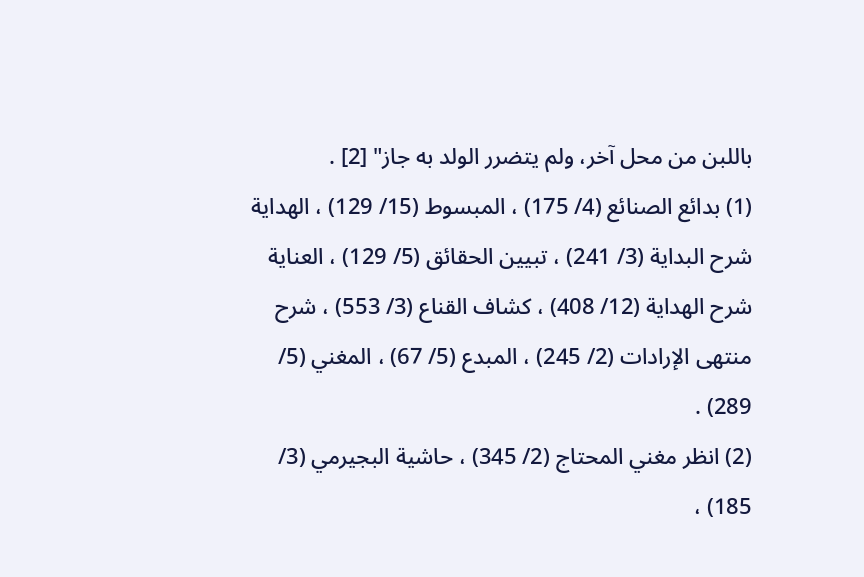باللبن من محل آخر، ولم يتضرر الولد به جاز" [2] .
(1) بدائع الصنائع (4/ 175) ، المبسوط (15/ 129) ، الهداية شرح البداية (3/ 241) ، تبيين الحقائق (5/ 129) ، العناية شرح الهداية (12/ 408) ، كشاف القناع (3/ 553) ، شرح منتهى الإرادات (2/ 245) ، المبدع (5/ 67) ، المغني (5/ 289) .
(2) انظر مغني المحتاج (2/ 345) ، حاشية البجيرمي (3/ 185) ،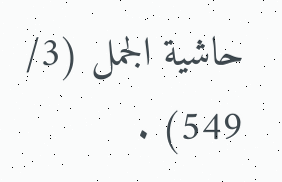حاشية الجمل (3/ 549) .